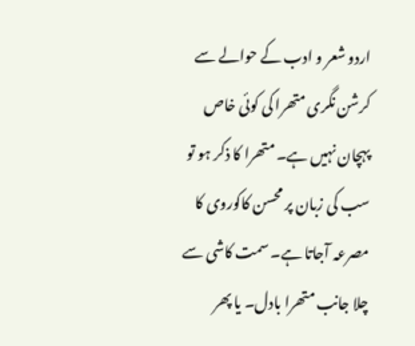اردو شعر و ادب کے حوالے سے کرشن نگری متھرا کی کوئی خاص پہچان نہیں ہے۔ متھرا کا ذکر ہو تو سب کی زبان پر محسن کاکوروی کا مصرعہ آجاتا ہے۔ سمت کاشی سے چلا جانب متھرا بادل۔ یا پھر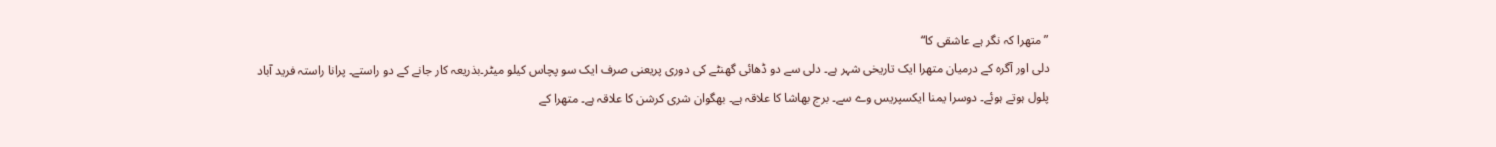”متھرا کہ نگر ہے عاشقی کا“
دلی اور آگرہ کے درمیان متھرا ایک تاریخی شہر ہے۔ دلی سے دو ڈھائی گھنٹے کی دوری پریعنی صرف ایک سو پچاس کیلو میٹر۔بذریعہ کار جانے کے دو راستے۔ پرانا راستہ فرید آباد پلول ہوتے ہوئے۔ دوسرا یمنا ایکسپریس وے سے۔ برج بھاشا کا علاقہ ہے۔ بھگوان شری کرشن کا علاقہ ہے۔ متھرا کے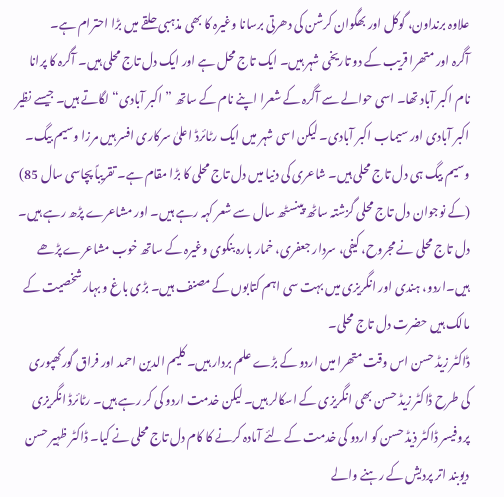علاوہ برنداون، گوکل اور بھگوان کرشن کی دھرتی برسانا وغیرہ کا بھی مذہبی حلقے میں بڑا احترام ہے۔
آگرہ اور متھرا قریب کے دو تاریخی شہر ہیں۔ ایک تاج محل ہے اور ایک دل تاج محلی ہیں۔ آگرہ کا پرانا نام اکبر آباد تھا۔ اسی حوالے سے آگرہ کے شعرا اپنے نام کے ساتھ ”اکبر آبادی“ لگاتے ہیں۔ جیسے نظیر اکبر آبادی اور سیماب اکبر آبادی۔ لیکن اسی شہر میں ایک رٹائرڈ اعلیٰ سرکاری افسر ہیں مرزا وسیم بیگ۔ وسیم بیگ ہی دل تاج محلی ہیں۔ شاعری کی دنیا میں دل تاج محلی کا بڑا مقام ہے۔ تقریباً پچاسی سال 85) (کے نوجوان دل تاج محلی گزشتہ ساٹھ پینسٹھ سال سے شعر کہہ رہے ہیں۔ اور مشاعرے پڑھ رہے ہیں۔ دل تاج محلی نے مجروح، کیفی، سردار جعفری، خمار بارہ بنکوی وغیرہ کے ساتھ خوب مشاعرے پڑھے ہیں۔اردو، ہندی اور انگریزی میں بہت سی اہم کتابوں کے مصنف ہیں۔ بڑی باغ و بہار شخصیت کے مالک ہیں حضرت دل تاج محلی۔
ڈاکٹر زیڈ حسن اس وقت متھرا میں اردو کے بڑے علم بردار ہیں۔ کلیم الدین احمد اور فراق گورکھپوری کی طرح ڈاکٹر زیڈ حسن بھی انگریزی کے اسکالر ہیں۔ لیکن خدمت اردو کی کر رہے ہیں۔ رٹائرڈ انگریزی پروفیسر ڈاکٹر ذیڈ حسن کو اردو کی خدمت کے لئے آمادہ کرنے کا کام دل تاج محلی نے کیا۔ ڈاکٹر ظہیر حسن دیوبند اتر پردیش کے رہنے والے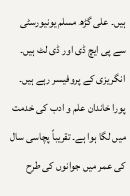ہیں۔ علی گڑھ مسلم یونیورسٹی سے پی ایچ ڈی اور ڈی لٹ ہیں۔ انگریزی کے پروفیسر رہے ہیں۔ پورا خاندان علم و ادب کی خدمت میں لگا ہوا ہے۔ تقریباً پچاسی سال کی عمر میں جوانوں کی طرح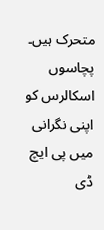متحرک ہیں۔ پچاسوں اسکالرس کو اپنی نگرانی میں پی ایچ ڈی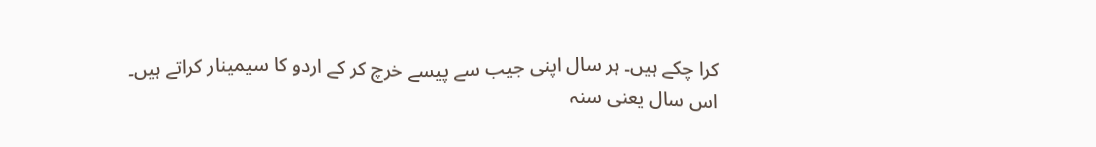کرا چکے ہیں۔ ہر سال اپنی جیب سے پیسے خرچ کر کے اردو کا سیمینار کراتے ہیں۔
اس سال یعنی سنہ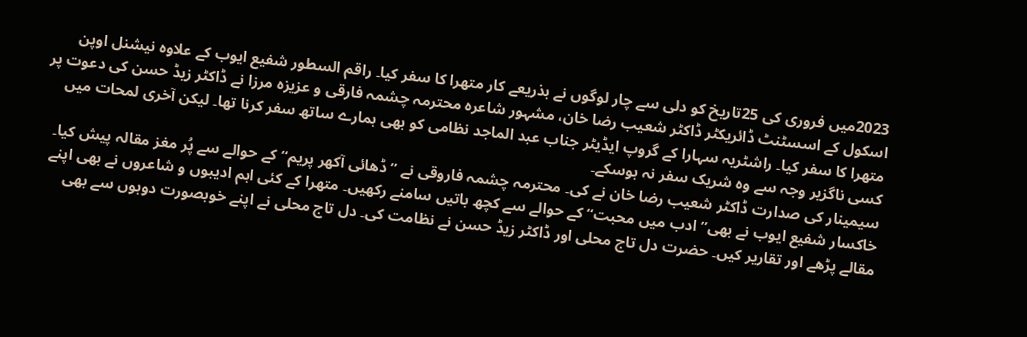2023میں فروری کی 25تاریخ کو دلی سے چار لوگوں نے بذریعے کار متھرا کا سفر کیا۔ راقم السطور شفیع ایوب کے علاوہ نیشنل اوپن اسکول کے اسسٹنٹ ڈائریکٹر ڈاکٹر شعیب رضا خان، مشہور شاعرہ محترمہ چشمہ فارقی و عزیزہ مرزا نے ڈاکٹر زیڈ حسن کی دعوت پر متھرا کا سفر کیا۔ راشٹریہ سہارا کے گروپ ایڈیٹر جناب عبد الماجد نظامی کو بھی ہمارے ساتھ سفر کرنا تھا۔ لیکن آخری لمحات میں کسی ناگزیر وجہ سے وہ شریک سفر نہ ہوسکے۔
سیمینار کی صدارت ڈاکٹر شعیب رضا خان نے کی۔ محترمہ چشمہ فاروقی نے ”ڈھائی آکھر پریم“ کے حوالے سے پُر مغز مقالہ پیش کیا۔ خاکسار شفیع ایوب نے بھی”ادب میں محبت“ کے حوالے سے کچھ باتیں سامنے رکھیں۔ متھرا کے کئی اہم ادیبوں و شاعروں نے بھی اپنے مقالے پڑھے اور تقاریر کیں۔ حضرت دل تاج محلی اور ڈاکٹر زیڈ حسن نے نظامت کی۔ دل تاج محلی نے اپنے خوبصورت دوہوں سے بھی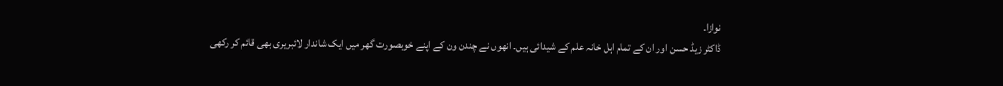نوازا۔
ڈاکٹر زیڈ حسن اور ان کے تمام اہل خانہ علم کے شیدائی ہیں۔ انھوں نے چندن ون کے اپنے خوبصورت گھر میں ایک شاندار لائبریری بھی قائم کر رکھی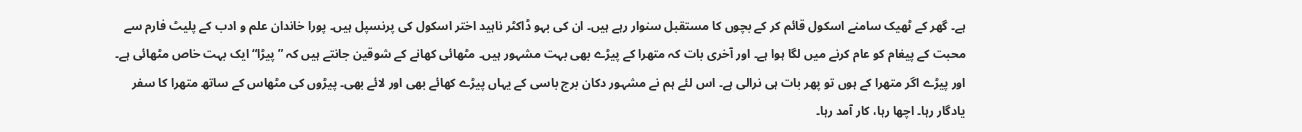ہے۔ گھر کے ٹھیک سامنے اسکول قائم کر کے بچوں کا مستقبل سنوار رہے ہیں۔ ان کی بہو ڈاکٹر ناہید اختر اسکول کی پرنسپل ہیں۔ پورا خاندان علم و ادب کے پلیٹ فارم سے محبت کے پیغام کو عام کرنے میں لگا ہوا ہے۔ اور آخری بات کہ متھرا کے پیڑے بھی بہت مشہور ہیں۔ مٹھائی کھانے کے شوقین جانتے ہیں کہ ”پیڑا“ ایک بہت خاص مٹھائی ہے۔ اور پیڑے اگر متھرا کے ہوں تو پھر بات ہی نرالی ہے۔ اس لئے ہم نے مشہور دکان برج باسی کے یہاں پیڑے کھائے بھی اور لائے بھی۔ پیڑوں کی مٹھاس کے ساتھ متھرا کا سفر یادگار رہا۔ اچھا رہا، کار آمد رہا۔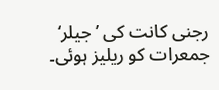رجنی کانت کی ’جیلر‘ جمعرات کو ریلیز ہوئی۔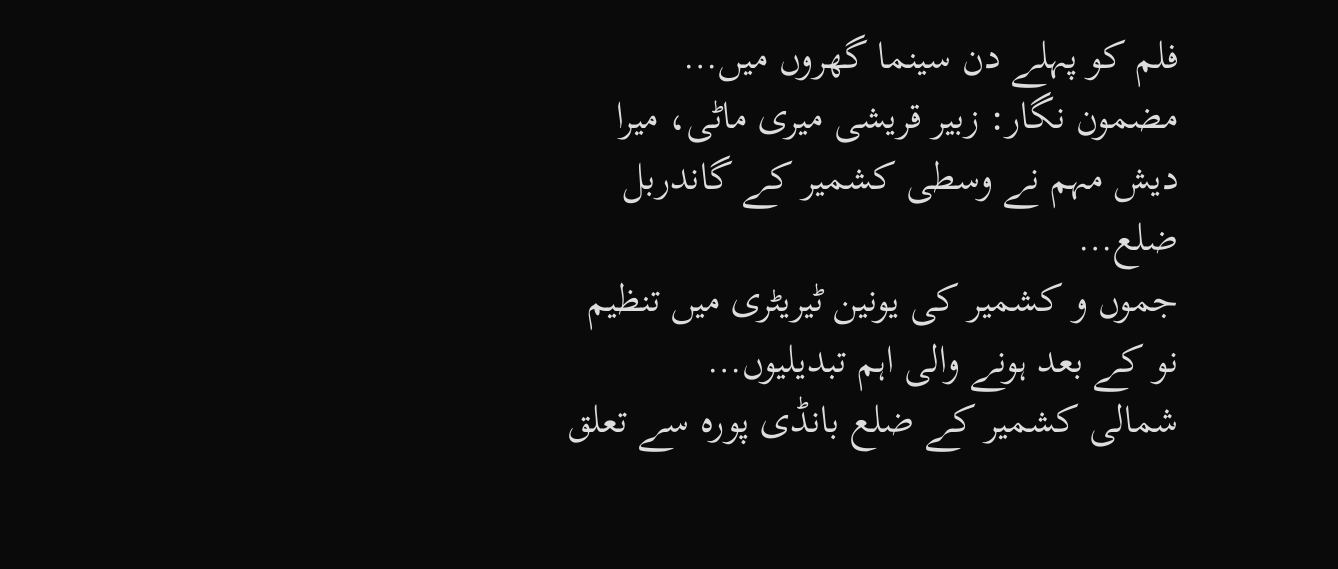فلم کو پہلے دن سینما گھروں میں…
مضمون نگار: زبیر قریشی میری ماٹی، میرا دیش مہم نے وسطی کشمیر کے گاندربل ضلع…
جموں و کشمیر کی یونین ٹیریٹری میں تنظیم نو کے بعد ہونے والی اہم تبدیلیوں…
شمالی کشمیر کے ضلع بانڈی پورہ سے تعلق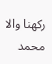رکھنا والا محمد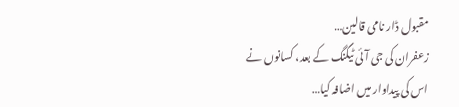مقبول ڈار نامی قالین…
زعفران کی جی آئی ٹیگنگ کے بعد، کسانوں نے اس کی پیداوار میں اضافہ کیا…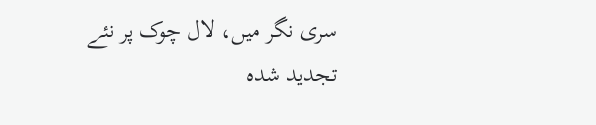سری نگر میں، لال چوک پر نئے تجدید شدہ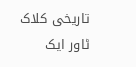تاریخی کلاک ٹاور ایک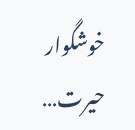خوشگوار حیرت…